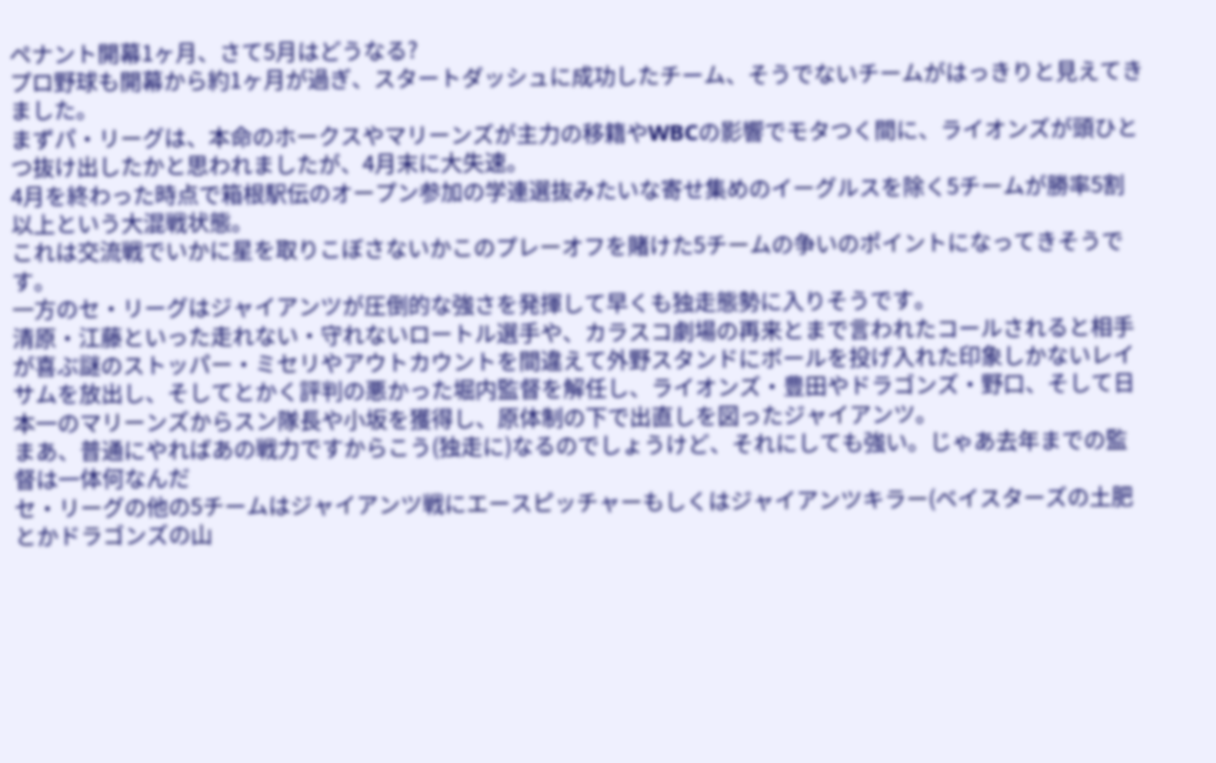ペナント開幕1ヶ月、さて5月はどうなる?
プロ野球も開幕から約1ヶ月が過ぎ、スタートダッシュに成功したチーム、そうでないチームがはっきりと見えてきました。
まずパ・リーグは、本命のホークスやマリーンズが主力の移籍やWBCの影響でモタつく間に、ライオンズが頭ひとつ抜け出したかと思われましたが、4月末に大失速。
4月を終わった時点で箱根駅伝のオープン参加の学連選抜みたいな寄せ集めのイーグルスを除く5チームが勝率5割以上という大混戦状態。
これは交流戦でいかに星を取りこぼさないかこのプレーオフを賭けた5チームの争いのポイントになってきそうです。
一方のセ・リーグはジャイアンツが圧倒的な強さを発揮して早くも独走態勢に入りそうです。
清原・江藤といった走れない・守れないロートル選手や、カラスコ劇場の再来とまで言われたコールされると相手が喜ぶ謎のストッパー・ミセリやアウトカウントを間違えて外野スタンドにボールを投げ入れた印象しかないレイサムを放出し、そしてとかく評判の悪かった堀内監督を解任し、ライオンズ・豊田やドラゴンズ・野口、そして日本一のマリーンズからスン隊長や小坂を獲得し、原体制の下で出直しを図ったジャイアンツ。
まあ、普通にやればあの戦力ですからこう(独走に)なるのでしょうけど、それにしても強い。じゃあ去年までの監督は一体何なんだ
セ・リーグの他の5チームはジャイアンツ戦にエースピッチャーもしくはジャイアンツキラー(ベイスターズの土肥とかドラゴンズの山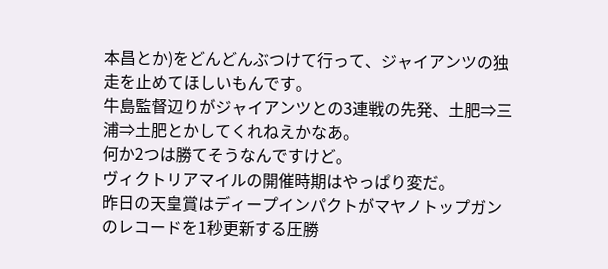本昌とか)をどんどんぶつけて行って、ジャイアンツの独走を止めてほしいもんです。
牛島監督辺りがジャイアンツとの3連戦の先発、土肥⇒三浦⇒土肥とかしてくれねえかなあ。
何か2つは勝てそうなんですけど。
ヴィクトリアマイルの開催時期はやっぱり変だ。
昨日の天皇賞はディープインパクトがマヤノトップガンのレコードを1秒更新する圧勝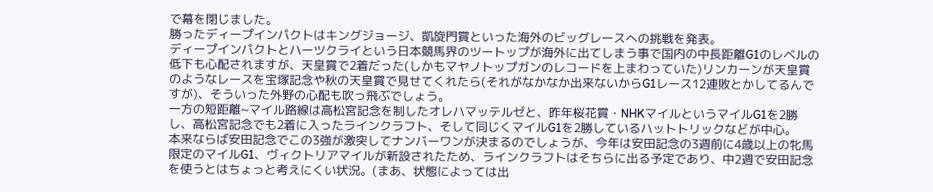で幕を閉じました。
勝ったディープインパクトはキングジョージ、凱旋門賞といった海外のビッグレースへの挑戦を発表。
ディープインパクトとハーツクライという日本競馬界のツートップが海外に出てしまう事で国内の中長距離G1のレベルの低下も心配されますが、天皇賞で2着だった(しかもマヤノトップガンのレコードを上まわっていた)リンカーンが天皇賞のようなレースを宝塚記念や秋の天皇賞で見せてくれたら(それがなかなか出来ないからG1レース12連敗とかしてるんですが)、そういった外野の心配も吹っ飛ぶでしょう。
一方の短距離~マイル路線は高松宮記念を制したオレハマッテルゼと、昨年桜花賞・NHKマイルというマイルG1を2勝し、高松宮記念でも2着に入ったラインクラフト、そして同じくマイルG1を2勝しているハットトリックなどが中心。
本来ならば安田記念でこの3強が激突してナンバーワンが決まるのでしょうが、今年は安田記念の3週前に4歳以上の牝馬限定のマイルG1、ヴィクトリアマイルが新設されたため、ラインクラフトはそちらに出る予定であり、中2週で安田記念を使うとはちょっと考えにくい状況。(まあ、状態によっては出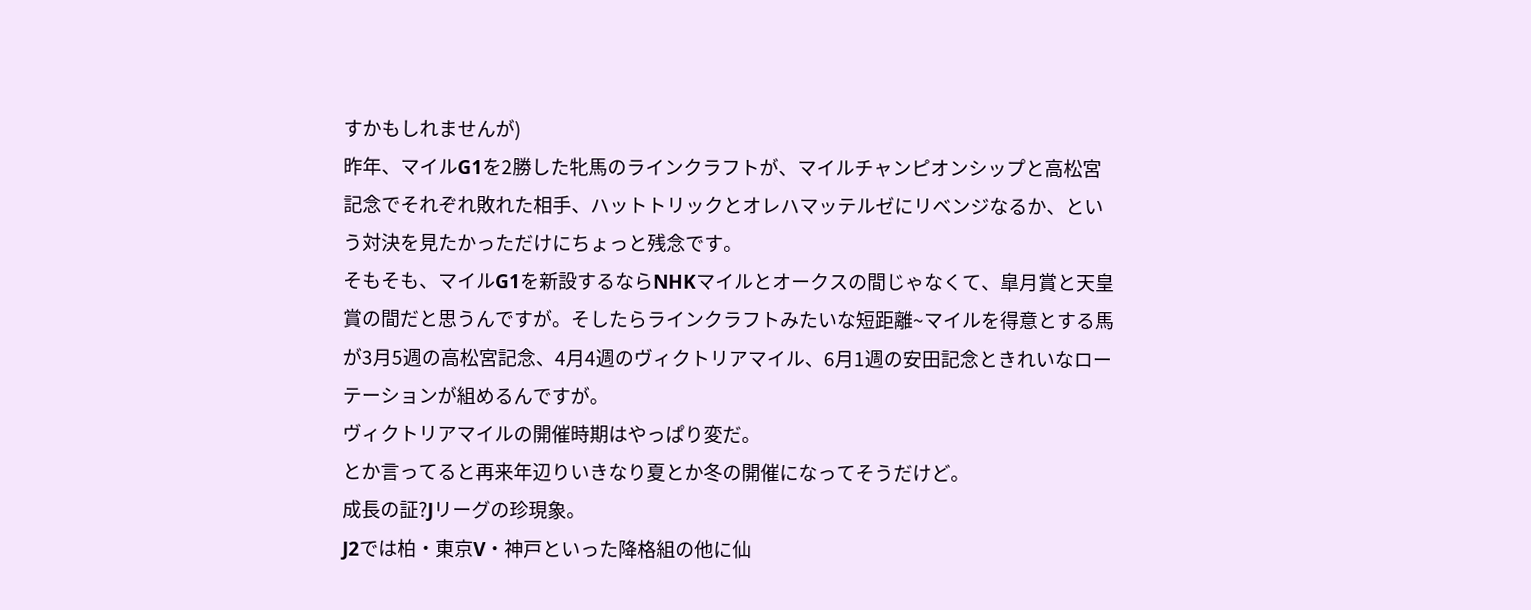すかもしれませんが)
昨年、マイルG1を2勝した牝馬のラインクラフトが、マイルチャンピオンシップと高松宮記念でそれぞれ敗れた相手、ハットトリックとオレハマッテルゼにリベンジなるか、という対決を見たかっただけにちょっと残念です。
そもそも、マイルG1を新設するならNHKマイルとオークスの間じゃなくて、皐月賞と天皇賞の間だと思うんですが。そしたらラインクラフトみたいな短距離~マイルを得意とする馬が3月5週の高松宮記念、4月4週のヴィクトリアマイル、6月1週の安田記念ときれいなローテーションが組めるんですが。
ヴィクトリアマイルの開催時期はやっぱり変だ。
とか言ってると再来年辺りいきなり夏とか冬の開催になってそうだけど。
成長の証?Jリーグの珍現象。
J2では柏・東京V・神戸といった降格組の他に仙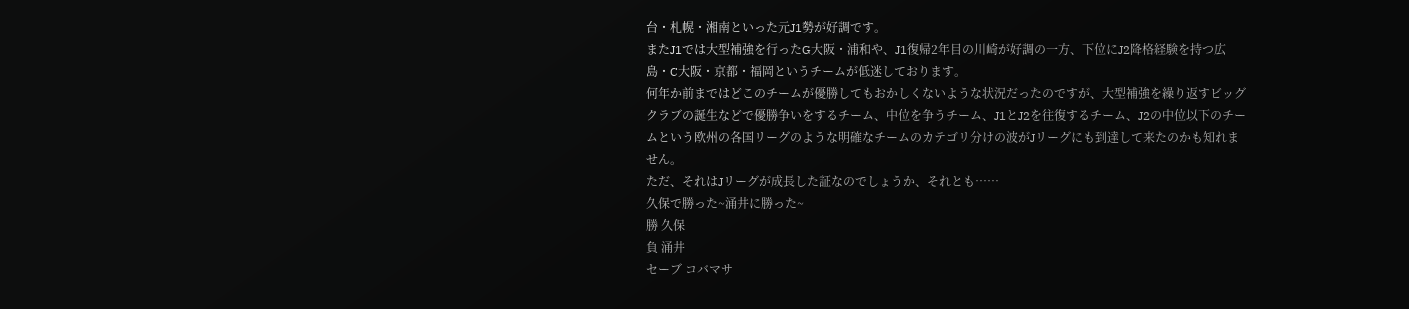台・札幌・湘南といった元J1勢が好調です。
またJ1では大型補強を行ったG大阪・浦和や、J1復帰2年目の川崎が好調の一方、下位にJ2降格経験を持つ広島・C大阪・京都・福岡というチームが低迷しております。
何年か前まではどこのチームが優勝してもおかしくないような状況だったのですが、大型補強を繰り返すビッグクラブの誕生などで優勝争いをするチーム、中位を争うチーム、J1とJ2を往復するチーム、J2の中位以下のチームという欧州の各国リーグのような明確なチームのカテゴリ分けの波がJリーグにも到達して来たのかも知れません。
ただ、それはJリーグが成長した証なのでしょうか、それとも……
久保で勝った~涌井に勝った~
勝 久保
負 涌井
セーブ コバマサ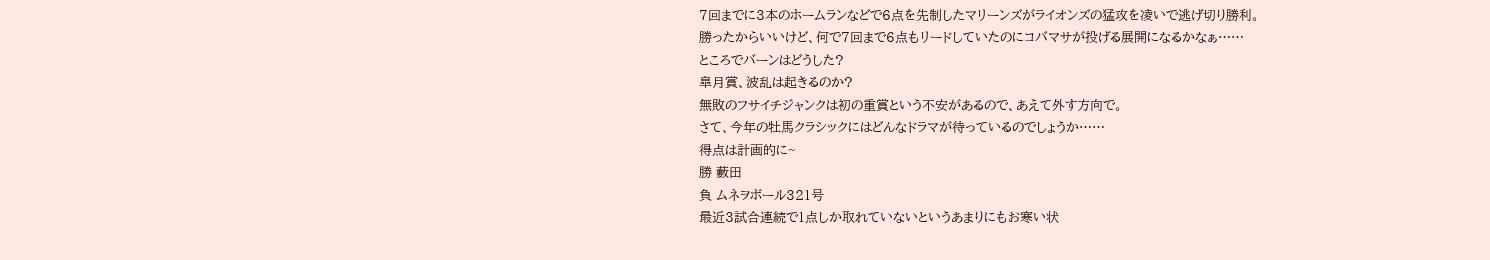7回までに3本のホームランなどで6点を先制したマリーンズがライオンズの猛攻を凌いで逃げ切り勝利。
勝ったからいいけど、何で7回まで6点もリードしていたのにコバマサが投げる展開になるかなぁ……
ところでバーンはどうした?
皐月賞、波乱は起きるのか?
無敗のフサイチジャンクは初の重賞という不安があるので、あえて外す方向で。
さて、今年の牡馬クラシックにはどんなドラマが待っているのでしょうか……
得点は計画的に~
勝 藪田
負 ムネヲボール321号
最近3試合連続で1点しか取れていないというあまりにもお寒い状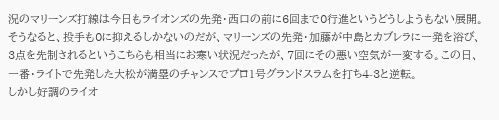況のマリーンズ打線は今日もライオンズの先発・西口の前に6回まで0行進というどうしようもない展開。
そうなると、投手も0に抑えるしかないのだが、マリーンズの先発・加藤が中島とカブレラに一発を浴び、3点を先制されるというこちらも相当にお寒い状況だったが、7回にその悪い空気が一変する。この日、一番・ライトで先発した大松が満塁のチャンスでプロ1号グランドスラムを打ち4-3と逆転。
しかし好調のライオ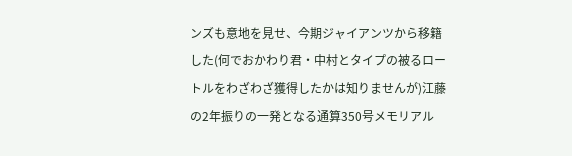ンズも意地を見せ、今期ジャイアンツから移籍した(何でおかわり君・中村とタイプの被るロートルをわざわざ獲得したかは知りませんが)江藤の2年振りの一発となる通算350号メモリアル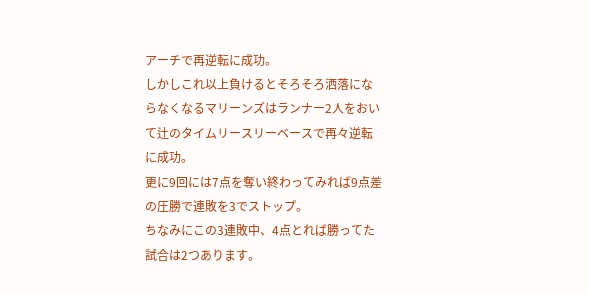アーチで再逆転に成功。
しかしこれ以上負けるとそろそろ洒落にならなくなるマリーンズはランナー2人をおいて辻のタイムリースリーベースで再々逆転に成功。
更に9回には7点を奪い終わってみれば9点差の圧勝で連敗を3でストップ。
ちなみにこの3連敗中、4点とれば勝ってた試合は2つあります。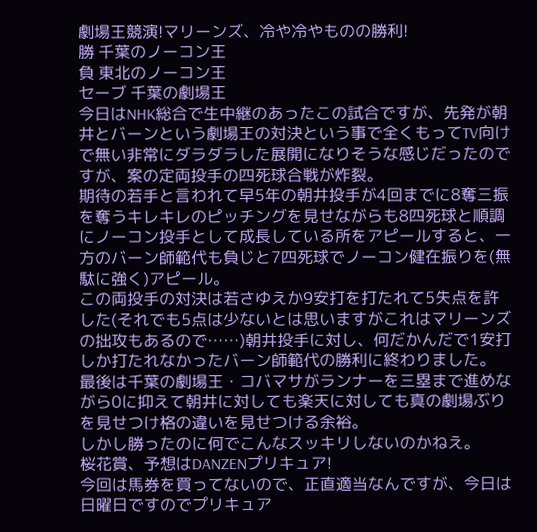劇場王競演!マリーンズ、冷や冷やものの勝利!
勝 千葉のノーコン王
負 東北のノーコン王
セーブ 千葉の劇場王
今日はNHK総合で生中継のあったこの試合ですが、先発が朝井とバーンという劇場王の対決という事で全くもってTV向けで無い非常にダラダラした展開になりそうな感じだったのですが、案の定両投手の四死球合戦が炸裂。
期待の若手と言われて早5年の朝井投手が4回までに8奪三振を奪うキレキレのピッチングを見せながらも8四死球と順調にノーコン投手として成長している所をアピールすると、一方のバーン師範代も負じと7四死球でノーコン健在振りを(無駄に強く)アピール。
この両投手の対決は若さゆえか9安打を打たれて5失点を許した(それでも5点は少ないとは思いますがこれはマリーンズの拙攻もあるので……)朝井投手に対し、何だかんだで1安打しか打たれなかったバーン師範代の勝利に終わりました。
最後は千葉の劇場王・コバマサがランナーを三塁まで進めながら0に抑えて朝井に対しても楽天に対しても真の劇場ぶりを見せつけ格の違いを見せつける余裕。
しかし勝ったのに何でこんなスッキリしないのかねえ。
桜花賞、予想はDANZENプリキュア!
今回は馬券を買ってないので、正直適当なんですが、今日は日曜日ですのでプリキュア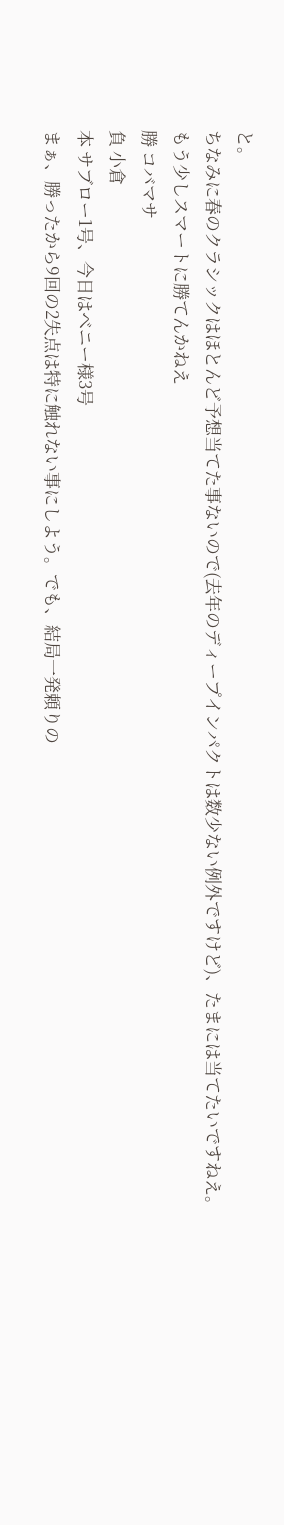と。
ちなみに春のクラシックはほとんど予想当てた事ないので(去年のディープインパクトは数少ない例外ですけど)、たまには当てたいですねえ。
もう少しスマートに勝てんかねえ
勝 コバマサ
負 小倉
本 サブロー1号、今日はベニー様3号
まぁ、勝ったから9回の2失点は特に触れない事にしよう。でも、結局一発頼りの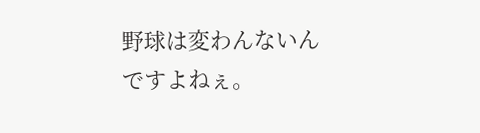野球は変わんないんですよねぇ。